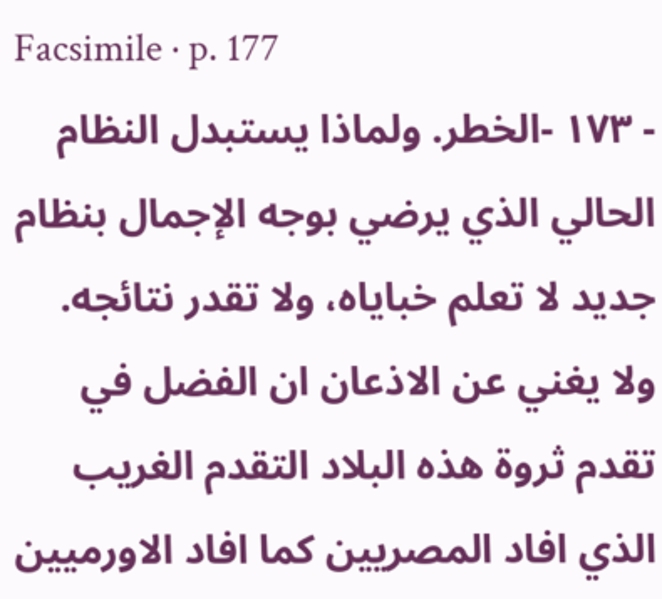Facsimile · p. 177
- ١٧٣ -الخطر. ولماذا يستبدل النظام الحالي الذي يرضي بوجه الإجمال بنظام جديد لا تعلم خباياه، ولا تقدر نتائجه. ولا يغني عن الاذعان ان الفضل في تقدم ثروة هذه البلاد التقدم الغريب الذي افاد المصريين كما افاد الاورميين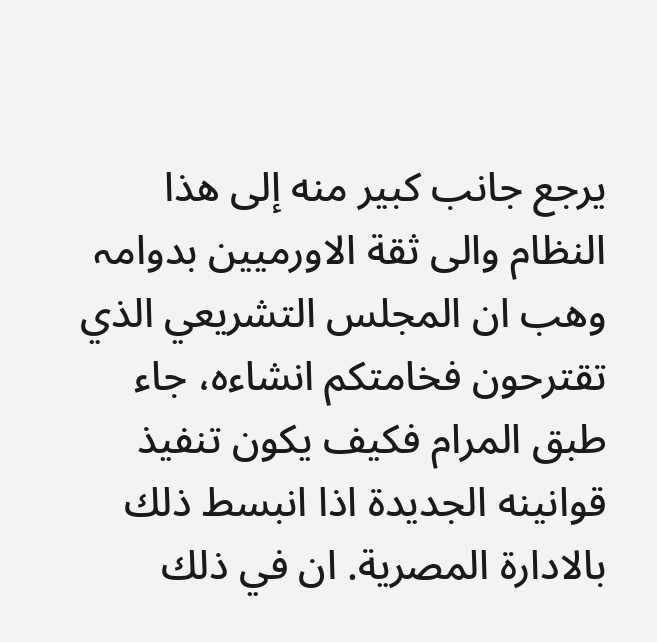يرجع جانب كبير منه إلى هذا النظام والى ثقة الاورميين بدوامہ وهب ان المجلس التشريعي الذي تقترحون فخامتكم انشاءه، جاء طبق المرام فكيف يكون تنفيذ قوانينه الجديدة اذا انبسط ذلك بالادارة المصرية. ان في ذلك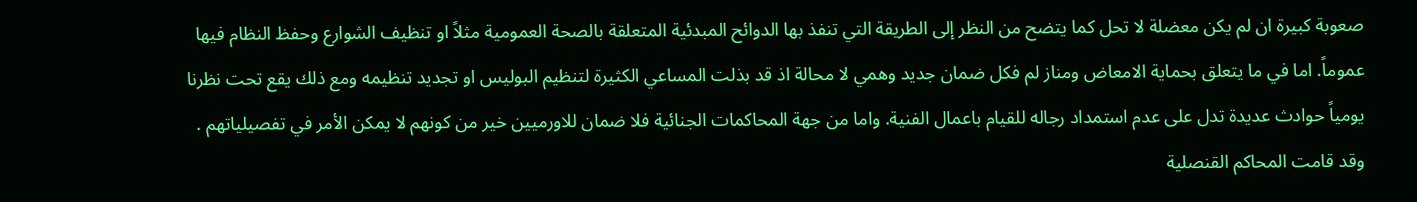صعوبة كبيرة ان لم يكن معضلة لا تحل كما يتضح من النظر إلى الطريقة التي تنفذ بها الدوائح المبدئية المتعلقة بالصحة العمومية مثلاً او تنظيف الشوارع وحفظ النظام فيها عموماً. اما في ما يتعلق بحماية الامعاض ومناز لم فكل ضمان جديد وهمي لا محالة اذ قد بذلت المساعي الكثيرة لتنظيم البوليس او تجديد تنظيمه ومع ذلك يقع تحت نظرنا يومياً حوادث عديدة تدل على عدم استمداد رجاله للقيام باعمال الفنية. واما من جهة المحاكمات الجنائية فلا ضمان للاورميين خير من كونهم لا يمكن الأمر في تفصيلياتهم . وقد قامت المحاكم القنصلية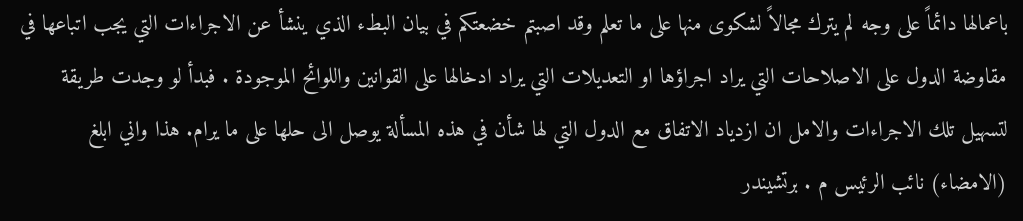باعمالها دائماً على وجه لم يترك مجالاً لشكوى منها على ما تعلم وقد اصبتم خضعتكم في بيان البطء الذي ينشأ عن الاجراءات التي يجب اتباعها في مقاوضة الدول على الاصلاحات التي يراد اجراؤها او التعديلات التي يراد ادخالها على القوانين واللوائح الموجودة . فبدأ لو وجدت طريقة لتسهيل تلك الاجراءات والامل ان ازدياد الاتفاق مع الدول التي لها شأن في هذه المسألة يوصل الى حلها على ما يرام. هذا واني ابلغ (الامضاء) نائب الرئيس م . برتشيندر